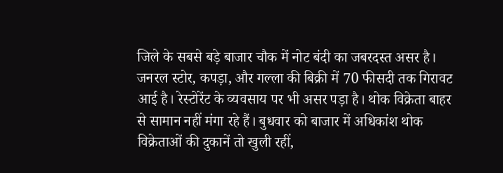जिले के सबसे बड़े बाजार चौक में नोट बंदी का जबरदस्त असर है। जनरल स्टोर, कपड़ा, और गल्ला की बिक्री में 70 फीसदी तक गिरावट आई है। रेस्टोरेंट के व्यवसाय पर भी असर पड़ा है। थोक विक्रेता बाहर से सामान नहीं मंगा रहे हैं। बुधवार को बाजार में अधिकांश थोक विक्रेताओं की दुकानें तो खुली रहीं,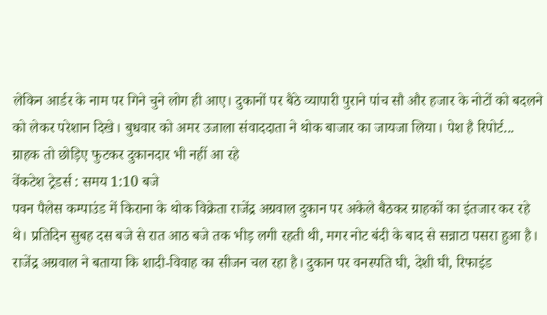लेकिन आर्डर के नाम पर गिने चुने लोग ही आए। दुकानों पर बैठे व्यापारी पुराने पांच सौ और हजार के नोटों को बदलने को लेकर परेशान दिखे। बुधवार को अमर उजाला संवाददाता ने थोक बाजार का जायजा लिया। पेश है रिपोर्ट...
ग्राहक तो छोड़िए फुटकर दुकानदार भी नहीं आ रहे
वेंकटेश ट्रेडर्स : समय 1:10 बजे
पवन पैलेस कम्पाउंड में किराना के थोक विक्रेता राजेंद्र अग्रवाल दुकान पर अकेले बैठकर ग्राहकों का इंतजार कर रहे थे। प्रतिदिन सुबह दस बजे से रात आठ बजे तक भीड़ लगी रहती थी, मगर नोट बंदी के बाद से सन्नाटा पसरा हुआ है। राजेंद्र अग्रवाल ने बताया कि शादी-विवाह का सीजन चल रहा है। दुकान पर वनस्पति घी, देशी घी, रिफाइंड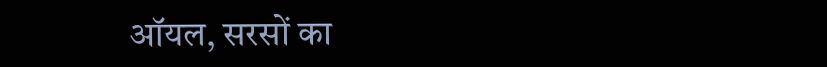ऑयल, सरसों का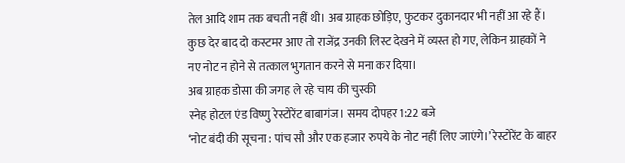तेल आदि शाम तक बचती नहीं थी। अब ग्राहक छोड़िए, फुटकर दुकानदार भी नहीं आ रहे हैं। कुछ देर बाद दो कस्टमर आए तो राजेंद्र उनकी लिस्ट देखने में व्यस्त हो गए, लेकिन ग्राहकों ने नए नोट न होने से तत्काल भुगतान करने से मना कर दिया।
अब ग्राहक डोसा की जगह ले रहे चाय की चुस्की
स्नेह होटल एंड विष्णु रेस्टोरेंट बाबागंज। समय दोपहर 1:22 बजे
‘नोट बंदी की सूचना : पांच सौ और एक हजार रुपये के नोट नहीं लिए जाएंगे।’ रेस्टोरेंट के बाहर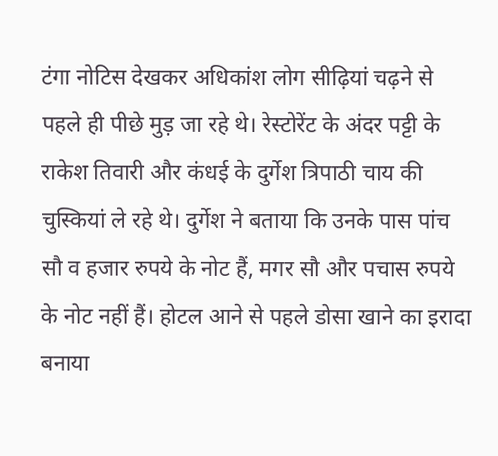टंगा नोटिस देखकर अधिकांश लोग सीढ़ियां चढ़ने से पहले ही पीछे मुड़ जा रहे थे। रेस्टोरेंट के अंदर पट्टी के राकेश तिवारी और कंधई के दुर्गेश त्रिपाठी चाय की चुस्कियां ले रहे थे। दुर्गेश ने बताया कि उनके पास पांच सौ व हजार रुपये के नोट हैं, मगर सौ और पचास रुपये के नोट नहीं हैं। होटल आने से पहले डोसा खाने का इरादा बनाया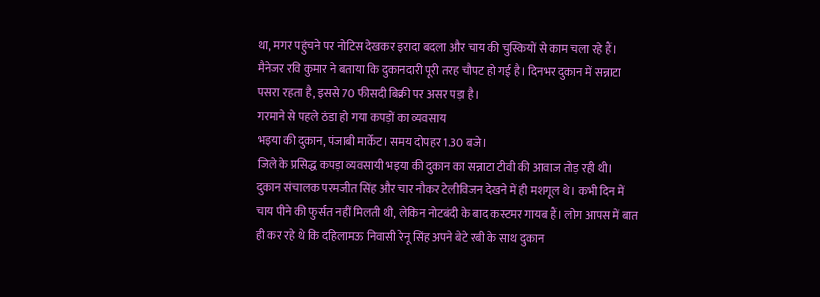था, मगर पहुंचने पर नोटिस देखकर इरादा बदला और चाय की चुस्कियों से काम चला रहे हैं। मैनेजर रवि कुमार ने बताया कि दुकानदारी पूरी तरह चौपट हो गई है। दिनभर दुकान में सन्नाटा पसरा रहता है, इससे 70 फीसदी बिक्री पर असर पड़ा है।
गरमाने से पहले ठंडा हो गया कपड़ों का व्यवसाय
भइया की दुकान, पंजाबी मार्केट। समय दोपहर 1.30 बजे।
जिले के प्रसिद्ध कपड़ा व्यवसायी भइया की दुकान का सन्नाटा टीवी की आवाज तोड़ रही थी। दुकान संचालक परमजीत सिंह और चार नौकर टेलीविजन देखने में ही मशगूल थे। कभी दिन में चाय पीने की फुर्सत नहीं मिलती थी, लेकिन नोटबंदी के बाद कस्टमर गायब हैं। लोग आपस में बात ही कर रहे थे कि दहिलामऊ निवासी रेनू सिंह अपने बेटे रबी के साथ दुकान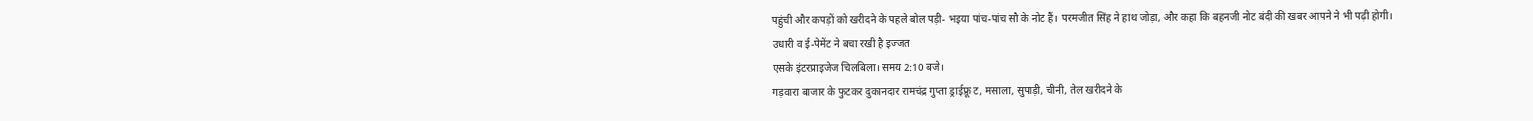पहुंची और कपड़ों को खरीदने के पहले बोल पड़ी- भइया पांच-पांच सौ के नोट हैं। परमजीत सिंह ने हाथ जोड़ा, और कहा कि बहनजी नोट बंदी की खबर आपने ने भी पढ़ी होगी।
उधारी व ई-पेमेंट ने बचा रखी है इज्जत
एसके इंटरप्राइजेज चिलबिला। समय 2:10 बजे।
गड़वारा बाजार के फुटकर दुकानदार रामचंद्र गुप्ता ड्राईफ्रू ट, मसाला, सुपाड़ी, चीनी, तेल खरीदने के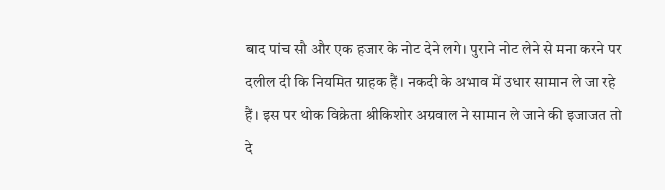बाद पांच सौ और एक हजार के नोट देने लगे। पुराने नोट लेने से मना करने पर दलील दी कि नियमित ग्राहक हैं। नकदी के अभाव में उधार सामान ले जा रहे हैं। इस पर थोक विक्रेता श्रीकिशोर अग्रवाल ने सामान ले जाने की इजाजत तो दे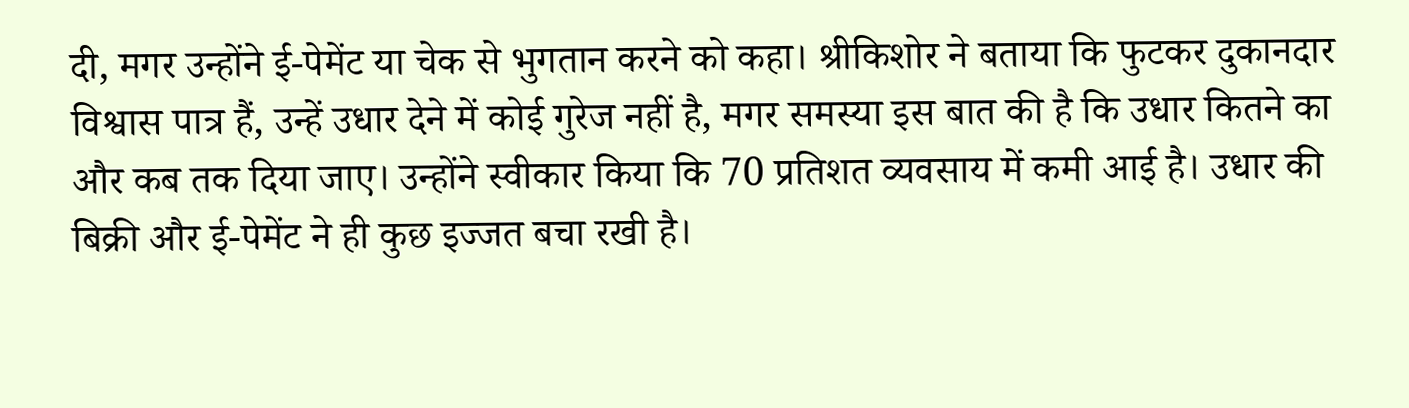दी, मगर उन्होंने ई-पेमेंट या चेक से भुगतान करने को कहा। श्रीकिशोर ने बताया कि फुटकर दुकानदार विश्वास पात्र हैं, उन्हें उधार देने में कोई गुरेज नहीं है, मगर समस्या इस बात की है कि उधार कितने का और कब तक दिया जाए। उन्होंने स्वीकार किया कि 70 प्रतिशत व्यवसाय में कमी आई है। उधार की बिक्री और ई-पेमेंट ने ही कुछ इज्जत बचा रखी है।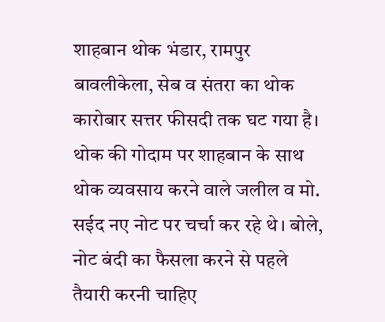शाहबान थोक भंडार, रामपुर बावलीकेला, सेब व संतरा का थोक कारोबार सत्तर फीसदी तक घट गया है। थोक की गोदाम पर शाहबान के साथ थोक व्यवसाय करने वाले जलील व मो. सईद नए नोट पर चर्चा कर रहे थे। बोले, नोट बंदी का फैसला करने से पहले तैयारी करनी चाहिए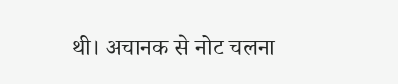थी। अचानक से नोट चलना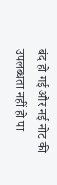बंद हो गई और नई नोट की उपलब्धता नहीं हो पा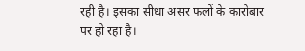रही है। इसका सीधा असर फलों के कारोबार पर हो रहा है।